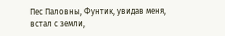Пес Паловны, Фунтик, увидав меня, встал с земли,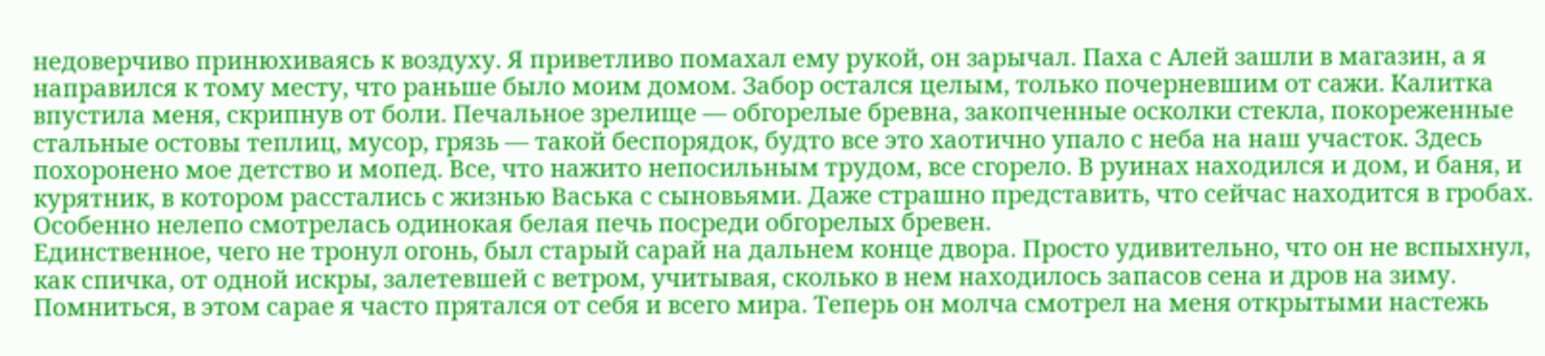недоверчиво принюхиваясь к воздуху. Я приветливо помахал ему рукой, он зарычал. Паха с Алей зашли в магазин, а я направился к тому месту, что раньше было моим домом. Забор остался целым, только почерневшим от сажи. Калитка впустила меня, скрипнув от боли. Печальное зрелище — обгорелые бревна, закопченные осколки стекла, покореженные стальные остовы теплиц, мусор, грязь — такой беспорядок, будто все это хаотично упало с неба на наш участок. Здесь похоронено мое детство и мопед. Все, что нажито непосильным трудом, все сгорело. В руинах находился и дом, и баня, и курятник, в котором расстались с жизнью Васька с сыновьями. Даже страшно представить, что сейчас находится в гробах. Особенно нелепо смотрелась одинокая белая печь посреди обгорелых бревен.
Единственное, чего не тронул огонь, был старый сарай на дальнем конце двора. Просто удивительно, что он не вспыхнул, как спичка, от одной искры, залетевшей с ветром, учитывая, сколько в нем находилось запасов сена и дров на зиму. Помниться, в этом сарае я часто прятался от себя и всего мира. Теперь он молча смотрел на меня открытыми настежь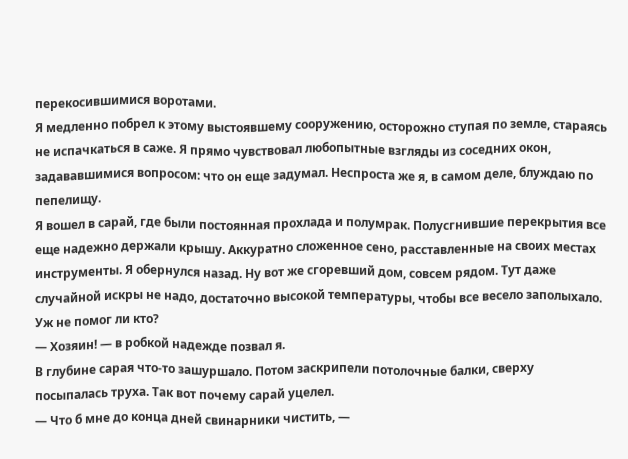перекосившимися воротами.
Я медленно побрел к этому выстоявшему сооружению, осторожно ступая по земле, стараясь не испачкаться в саже. Я прямо чувствовал любопытные взгляды из соседних окон, задававшимися вопросом: что он еще задумал. Неспроста же я, в самом деле, блуждаю по пепелищу.
Я вошел в сарай, где были постоянная прохлада и полумрак. Полусгнившие перекрытия все еще надежно держали крышу. Аккуратно сложенное сено, расставленные на своих местах инструменты. Я обернулся назад. Ну вот же сгоревший дом, совсем рядом. Тут даже случайной искры не надо, достаточно высокой температуры, чтобы все весело заполыхало. Уж не помог ли кто?
— Хозяин! — в робкой надежде позвал я.
В глубине сарая что-то зашуршало. Потом заскрипели потолочные балки, сверху посыпалась труха. Так вот почему сарай уцелел.
— Что б мне до конца дней свинарники чистить, —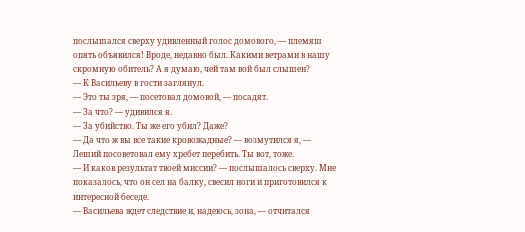послышался сверху удивленный голос домового, — племяш опять объявился! Вроде, недавно был. Какими ветрами в нашу скромную обитель? А я думаю, чей там вой был слышен?
— К Васильеву в гости заглянул.
— Это ты зря, — посетовал домовой, — посадят.
— За что? — удивился я.
— За убийство. Ты же его убил? Даже?
— Да что ж вы все такие кровожадные? — возмутился я, — Леший посоветовал ему хребет перебить. Ты вот, тоже.
— И каков результат твоей миссии? — послышалось сверху. Мне показалось, что он сел на балку, свесил ноги и приготовился к интересной беседе.
— Васильева ждет следствие и, надеюсь, зона, — отчитался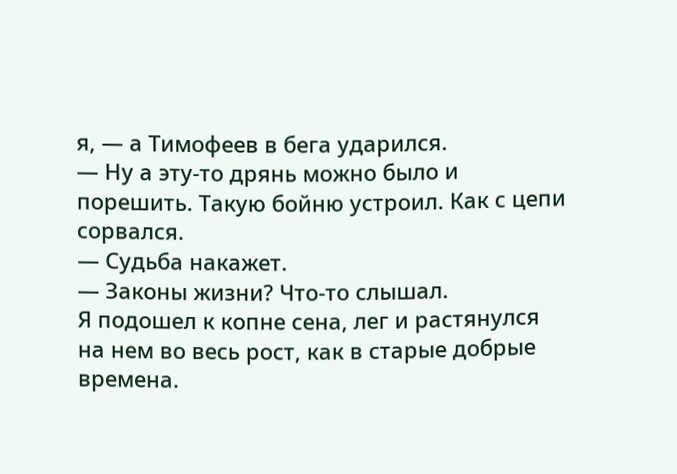я, — а Тимофеев в бега ударился.
— Ну а эту-то дрянь можно было и порешить. Такую бойню устроил. Как с цепи сорвался.
— Судьба накажет.
— Законы жизни? Что-то слышал.
Я подошел к копне сена, лег и растянулся на нем во весь рост, как в старые добрые времена.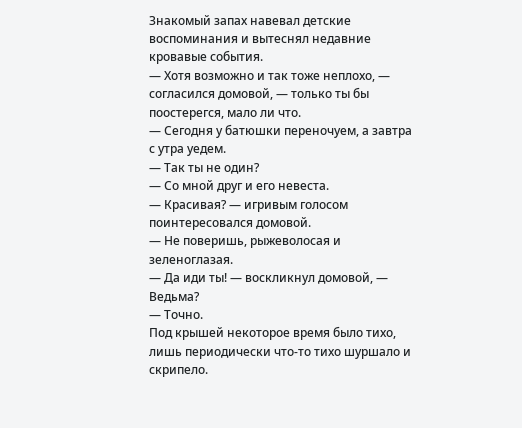Знакомый запах навевал детские воспоминания и вытеснял недавние кровавые события.
— Хотя возможно и так тоже неплохо, — согласился домовой, — только ты бы поостерегся, мало ли что.
— Сегодня у батюшки переночуем, а завтра с утра уедем.
— Так ты не один?
— Со мной друг и его невеста.
— Красивая? — игривым голосом поинтересовался домовой.
— Не поверишь, рыжеволосая и зеленоглазая.
— Да иди ты! — воскликнул домовой, — Ведьма?
— Точно.
Под крышей некоторое время было тихо, лишь периодически что-то тихо шуршало и скрипело.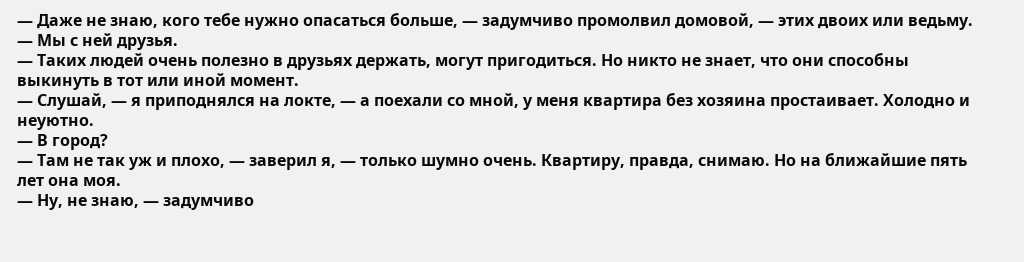— Даже не знаю, кого тебе нужно опасаться больше, — задумчиво промолвил домовой, — этих двоих или ведьму.
— Мы с ней друзья.
— Таких людей очень полезно в друзьях держать, могут пригодиться. Но никто не знает, что они способны выкинуть в тот или иной момент.
— Слушай, — я приподнялся на локте, — а поехали со мной, у меня квартира без хозяина простаивает. Холодно и неуютно.
— В город?
— Там не так уж и плохо, — заверил я, — только шумно очень. Квартиру, правда, снимаю. Но на ближайшие пять лет она моя.
— Ну, не знаю, — задумчиво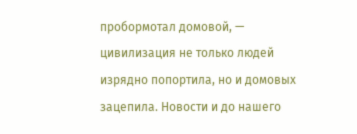пробормотал домовой, — цивилизация не только людей изрядно попортила, но и домовых зацепила. Новости и до нашего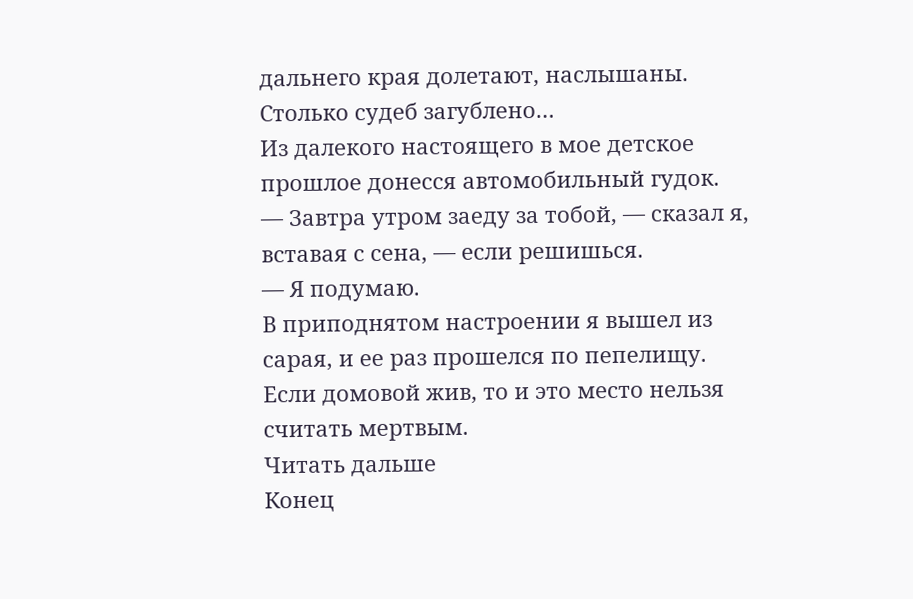дальнего края долетают, наслышаны. Столько судеб загублено…
Из далекого настоящего в мое детское прошлое донесся автомобильный гудок.
— Завтра утром заеду за тобой, — сказал я, вставая с сена, — если решишься.
— Я подумаю.
В приподнятом настроении я вышел из сарая, и ее раз прошелся по пепелищу. Если домовой жив, то и это место нельзя считать мертвым.
Читать дальше
Конец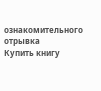ознакомительного отрывка
Купить книгу